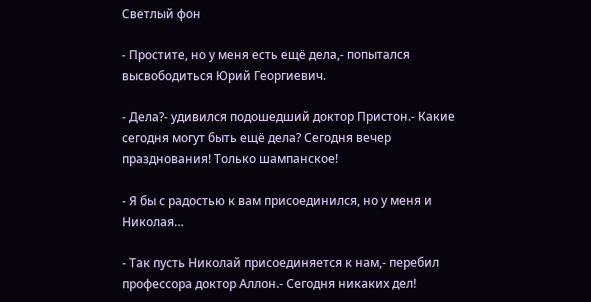Светлый фон

- Простите, но у меня есть ещё дела,- попытался высвободиться Юрий Георгиевич.

- Дела?- удивился подошедший доктор Пристон.- Какие сегодня могут быть ещё дела? Сегодня вечер празднования! Только шампанское!

- Я бы с радостью к вам присоединился, но у меня и Николая…

- Так пусть Николай присоединяется к нам,- перебил профессора доктор Аллон.- Сегодня никаких дел!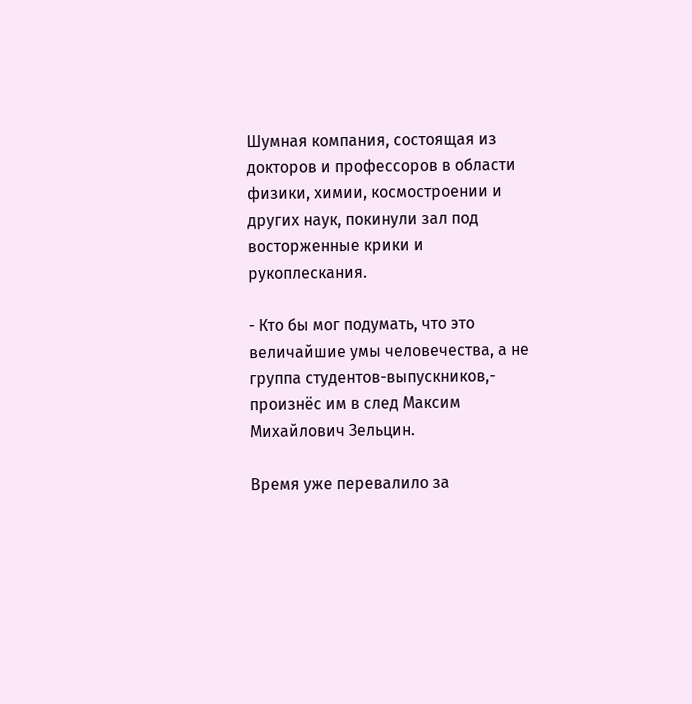Шумная компания, состоящая из докторов и профессоров в области физики, химии, космостроении и других наук, покинули зал под восторженные крики и рукоплескания.

- Кто бы мог подумать, что это величайшие умы человечества, а не группа студентов-выпускников,- произнёс им в след Максим Михайлович Зельцин.

Время уже перевалило за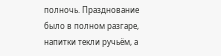полночь. Празднование было в полном разгаре, напитки текли ручьём, а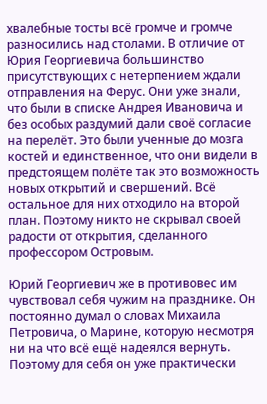хвалебные тосты всё громче и громче разносились над столами. В отличие от Юрия Георгиевича большинство присутствующих с нетерпением ждали отправления на Ферус. Они уже знали, что были в списке Андрея Ивановича и без особых раздумий дали своё согласие на перелёт. Это были ученные до мозга костей и единственное, что они видели в предстоящем полёте так это возможность новых открытий и свершений. Всё остальное для них отходило на второй план. Поэтому никто не скрывал своей радости от открытия, сделанного профессором Островым.

Юрий Георгиевич же в противовес им чувствовал себя чужим на празднике. Он постоянно думал о словах Михаила Петровича, о Марине, которую несмотря ни на что всё ещё надеялся вернуть. Поэтому для себя он уже практически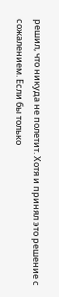решил, что никуда не полетит. Хотя и принял это решение с сожалением. Если бы только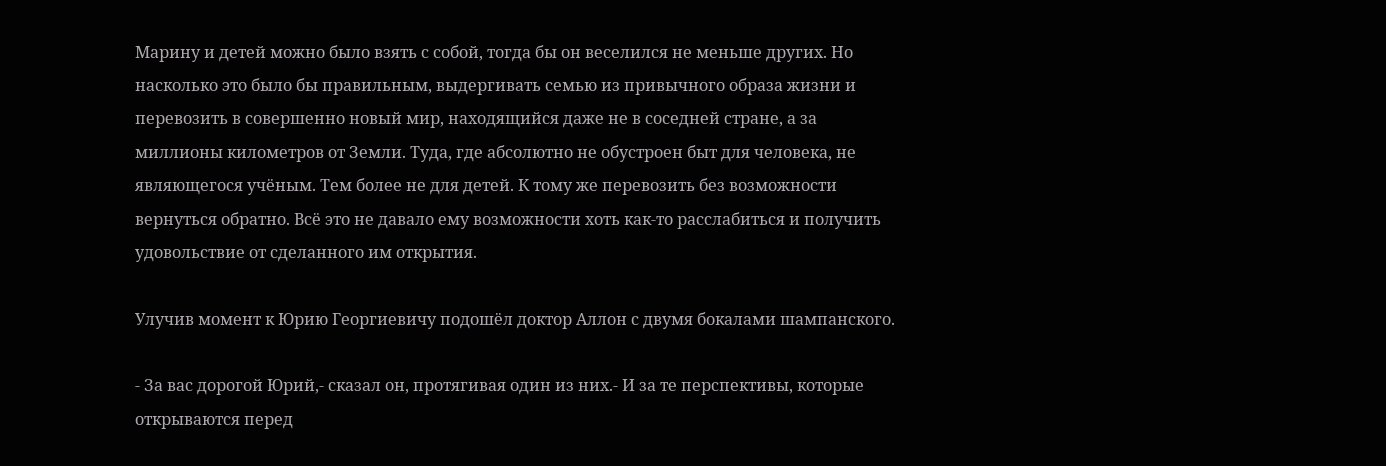Марину и детей можно было взять с собой, тогда бы он веселился не меньше других. Но насколько это было бы правильным, выдергивать семью из привычного образа жизни и перевозить в совершенно новый мир, находящийся даже не в соседней стране, а за миллионы километров от Земли. Туда, где абсолютно не обустроен быт для человека, не являющегося учёным. Тем более не для детей. К тому же перевозить без возможности вернуться обратно. Всё это не давало ему возможности хоть как-то расслабиться и получить удовольствие от сделанного им открытия.

Улучив момент к Юрию Георгиевичу подошёл доктор Аллон с двумя бокалами шампанского.

- За вас дорогой Юрий,- сказал он, протягивая один из них.- И за те перспективы, которые открываются перед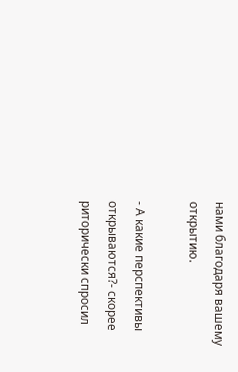нами благодаря вашему открытию.

- А какие перспективы открываются?- скорее риторически спросил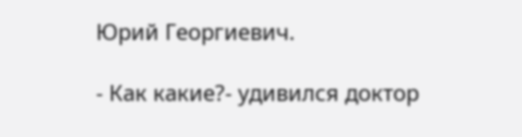Юрий Георгиевич.

- Как какие?- удивился доктор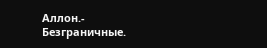Аллон.- Безграничные.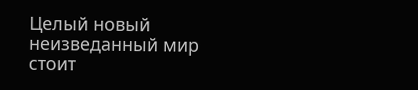Целый новый неизведанный мир стоит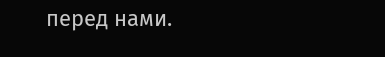перед нами.